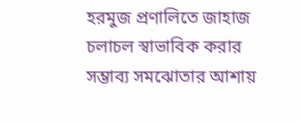হরমুজ প্রণালিতে জাহাজ চলাচল স্বাভাবিক করার সম্ভাব্য সমঝোতার আশায়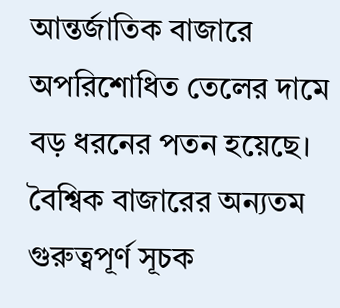আন্তর্জাতিক বাজারে অপরিশোধিত তেলের দামে বড় ধরনের পতন হয়েছে। বৈশ্বিক বাজারের অন্যতম গুরুত্বপূর্ণ সূচক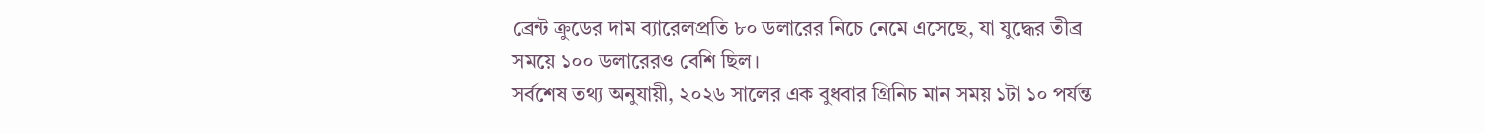ব্রেন্ট ক্রুডের দাম ব্যারেলপ্রতি ৮০ ডলারের নিচে নেমে এসেছে, যা যুদ্ধের তীব্র সময়ে ১০০ ডলারেরও বেশি ছিল।
সর্বশেষ তথ্য অনুযায়ী, ২০২৬ সালের এক বুধবার গ্রিনিচ মান সময় ১টা ১০ পর্যন্ত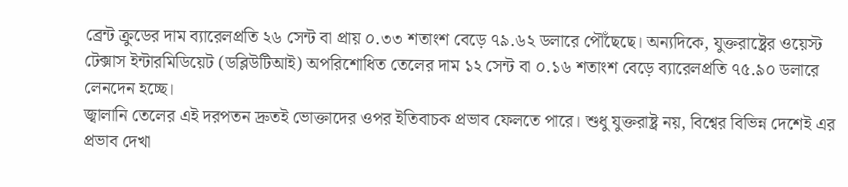ব্রেন্ট ক্রুডের দাম ব্যারেলপ্রতি ২৬ সেন্ট বা প্রায় ০.৩৩ শতাংশ বেড়ে ৭৯.৬২ ডলারে পৌঁছেছে। অন্যদিকে, যুক্তরাষ্ট্রের ওয়েস্ট টেক্সাস ইন্টারমিডিয়েট (ডব্লিউটিআই) অপরিশোধিত তেলের দাম ১২ সেন্ট বা ০.১৬ শতাংশ বেড়ে ব্যারেলপ্রতি ৭৫.৯০ ডলারে লেনদেন হচ্ছে।
জ্বালানি তেলের এই দরপতন দ্রুতই ভোক্তাদের ওপর ইতিবাচক প্রভাব ফেলতে পারে। শুধু যুক্তরাষ্ট্র নয়, বিশ্বের বিভিন্ন দেশেই এর প্রভাব দেখা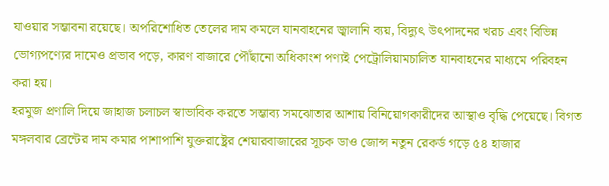যাওয়ার সম্ভাবনা রয়েছে। অপরিশোধিত তেলের দাম কমলে যানবাহনের জ্বালানি ব্যয়, বিদ্যুৎ উৎপাদনের খরচ এবং বিভিন্ন ভোগ্যপণ্যের দামেও প্রভাব পড়ে, কারণ বাজারে পৌঁছানো অধিকাংশ পণ্যই পেট্রোলিয়ামচালিত যানবাহনের মাধ্যমে পরিবহন করা হয়।
হরমুজ প্রণালি দিয়ে জাহাজ চলাচল স্বাভাবিক করতে সম্ভাব্য সমঝোতার আশায় বিনিয়োগকারীদের আস্থাও বৃদ্ধি পেয়েছে। বিগত মঙ্গলবার ব্রেন্টের দাম কমার পাশাপাশি যুক্তরাষ্ট্রের শেয়ারবাজারের সূচক ডাও জোন্স নতুন রেকর্ড গড়ে ৫৪ হাজার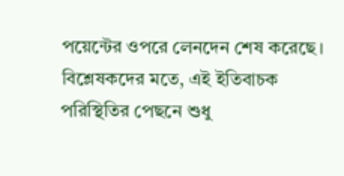পয়েন্টের ওপরে লেনদেন শেষ করেছে।
বিশ্লেষকদের মতে, এই ইতিবাচক পরিস্থিতির পেছনে শুধু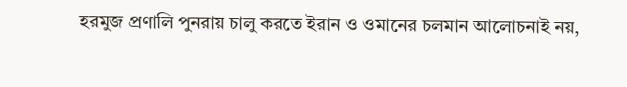হরমুজ প্রণালি পুনরায় চালু করতে ইরান ও ওমানের চলমান আলোচনাই নয়,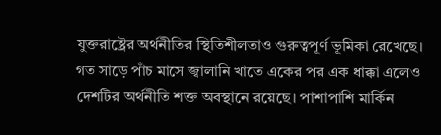যুক্তরাষ্ট্রের অর্থনীতির স্থিতিশীলতাও গুরুত্বপূর্ণ ভূমিকা রেখেছে। গত সাড়ে পাঁচ মাসে জ্বালানি খাতে একের পর এক ধাক্কা এলেও দেশটির অর্থনীতি শক্ত অবস্থানে রয়েছে। পাশাপাশি মার্কিন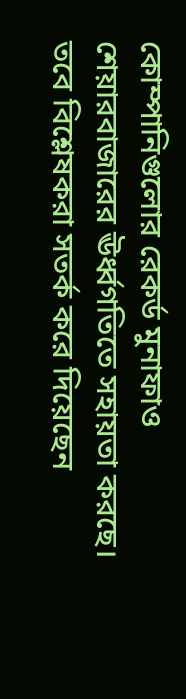কোম্পানিগুলোর রেকর্ড মুনাফাও শেয়ারবাজারের ঊর্ধ্বগতিতে সহায়তা করছে।
তবে বিশ্লেষকরা সতর্ক করে দিয়েছেন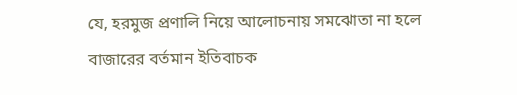যে, হরমুজ প্রণালি নিয়ে আলোচনায় সমঝোতা না হলে বাজারের বর্তমান ইতিবাচক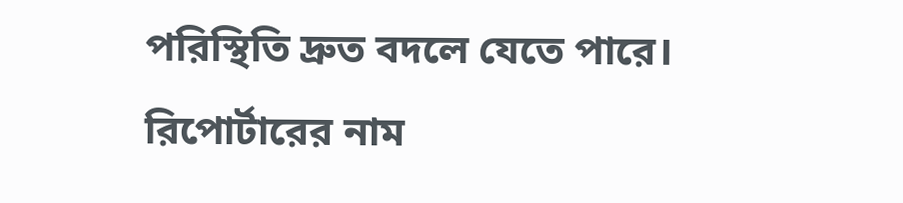পরিস্থিতি দ্রুত বদলে যেতে পারে।
রিপোর্টারের নাম